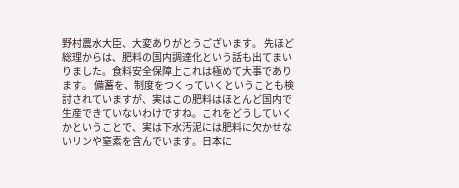野村農水大臣、大変ありがとうございます。 先ほど総理からは、肥料の国内調達化という話も出てまいりました。食料安全保障上これは極めて大事であります。 備蓄を、制度をつくっていくということも検討されていますが、実はこの肥料はほとんど国内で生産できていないわけですね。これをどうしていくかということで、実は下水汚泥には肥料に欠かせないリンや窒素を含んでいます。日本に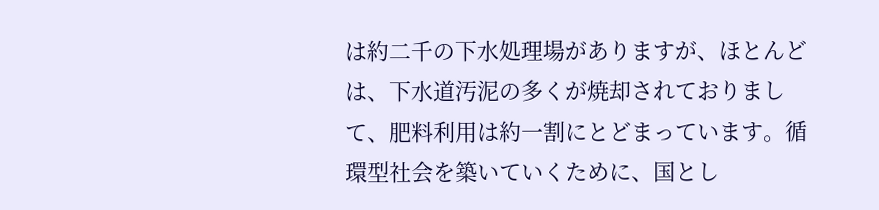は約二千の下水処理場がありますが、ほとんどは、下水道汚泥の多くが焼却されておりまして、肥料利用は約一割にとどまっています。循環型社会を築いていくために、国とし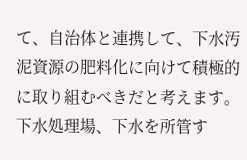て、自治体と連携して、下水汚泥資源の肥料化に向けて積極的に取り組むべきだと考えます。 下水処理場、下水を所管す